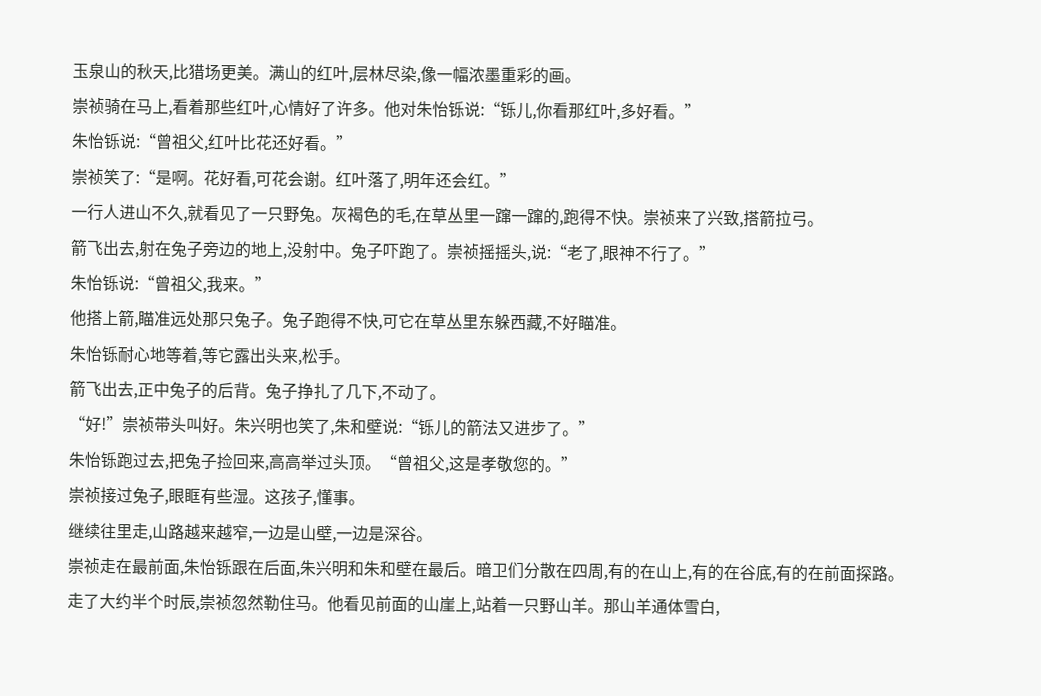玉泉山的秋天,比猎场更美。满山的红叶,层林尽染,像一幅浓墨重彩的画。
崇祯骑在马上,看着那些红叶,心情好了许多。他对朱怡铄说:“铄儿,你看那红叶,多好看。”
朱怡铄说:“曾祖父,红叶比花还好看。”
崇祯笑了:“是啊。花好看,可花会谢。红叶落了,明年还会红。”
一行人进山不久,就看见了一只野兔。灰褐色的毛,在草丛里一蹿一蹿的,跑得不快。崇祯来了兴致,搭箭拉弓。
箭飞出去,射在兔子旁边的地上,没射中。兔子吓跑了。崇祯摇摇头,说:“老了,眼神不行了。”
朱怡铄说:“曾祖父,我来。”
他搭上箭,瞄准远处那只兔子。兔子跑得不快,可它在草丛里东躲西藏,不好瞄准。
朱怡铄耐心地等着,等它露出头来,松手。
箭飞出去,正中兔子的后背。兔子挣扎了几下,不动了。
“好!”崇祯带头叫好。朱兴明也笑了,朱和壁说:“铄儿的箭法又进步了。”
朱怡铄跑过去,把兔子捡回来,高高举过头顶。“曾祖父,这是孝敬您的。”
崇祯接过兔子,眼眶有些湿。这孩子,懂事。
继续往里走,山路越来越窄,一边是山壁,一边是深谷。
崇祯走在最前面,朱怡铄跟在后面,朱兴明和朱和壁在最后。暗卫们分散在四周,有的在山上,有的在谷底,有的在前面探路。
走了大约半个时辰,崇祯忽然勒住马。他看见前面的山崖上,站着一只野山羊。那山羊通体雪白,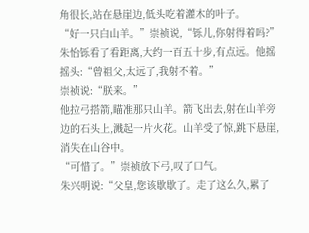角很长,站在悬崖边,低头吃着灌木的叶子。
“好一只白山羊。”崇祯说,“铄儿,你射得着吗?”
朱怡铄看了看距离,大约一百五十步,有点远。他摇摇头:“曾祖父,太远了,我射不着。”
崇祯说:“朕来。”
他拉弓搭箭,瞄准那只山羊。箭飞出去,射在山羊旁边的石头上,溅起一片火花。山羊受了惊,跳下悬崖,消失在山谷中。
“可惜了。”崇祯放下弓,叹了口气。
朱兴明说:“父皇,您该歇歇了。走了这么久,累了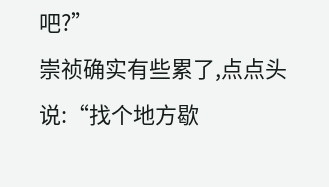吧?”
崇祯确实有些累了,点点头说:“找个地方歇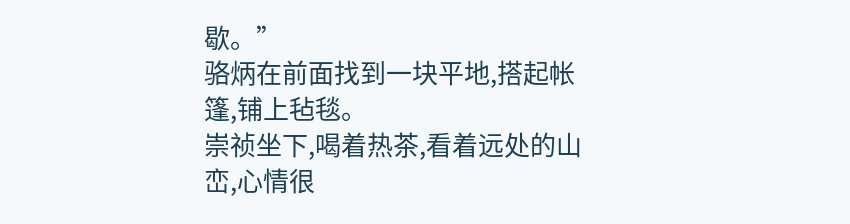歇。”
骆炳在前面找到一块平地,搭起帐篷,铺上毡毯。
崇祯坐下,喝着热茶,看着远处的山峦,心情很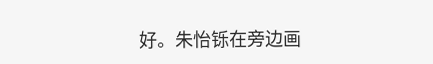好。朱怡铄在旁边画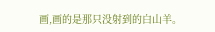画,画的是那只没射到的白山羊。